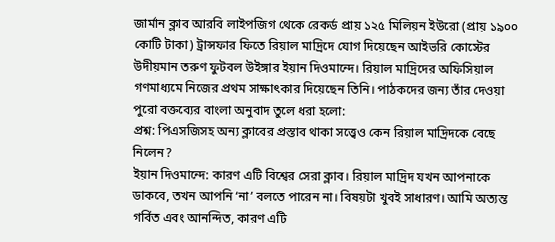জার্মান ক্লাব আরবি লাইপজিগ থেকে রেকর্ড প্রায় ১২৫ মিলিয়ন ইউরো (প্রায় ১৯০০ কোটি টাকা) ট্রান্সফার ফিতে রিয়াল মাদ্রিদে যোগ দিয়েছেন আইভরি কোস্টের উদীয়মান তরুণ ফুটবল উইঙ্গার ইয়ান দিওমান্দে। রিয়াল মাদ্রিদের অফিসিয়াল গণমাধ্যমে নিজের প্রথম সাক্ষাৎকার দিয়েছেন তিনি। পাঠকদের জন্য তাঁর দেওয়া পুরো বক্তব্যের বাংলা অনুবাদ তুলে ধরা হলো:
প্রশ্ন: পিএসজিসহ অন্য ক্লাবের প্রস্তাব থাকা সত্ত্বেও কেন রিয়াল মাদ্রিদকে বেছে নিলেন?
ইয়ান দিওমান্দে: কারণ এটি বিশ্বের সেরা ক্লাব। রিয়াল মাদ্রিদ যখন আপনাকে ডাকবে, তখন আপনি ‘না’ বলতে পারেন না। বিষয়টা খুবই সাধারণ। আমি অত্যন্ত গর্বিত এবং আনন্দিত, কারণ এটি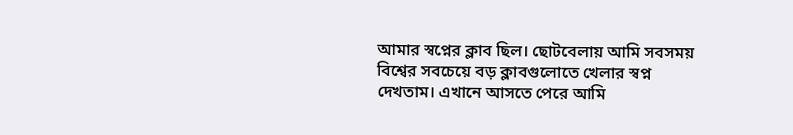আমার স্বপ্নের ক্লাব ছিল। ছোটবেলায় আমি সবসময় বিশ্বের সবচেয়ে বড় ক্লাবগুলোতে খেলার স্বপ্ন দেখতাম। এখানে আসতে পেরে আমি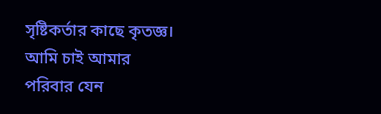সৃষ্টিকর্তার কাছে কৃতজ্ঞ। আমি চাই আমার পরিবার যেন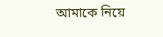আমাকে নিয়ে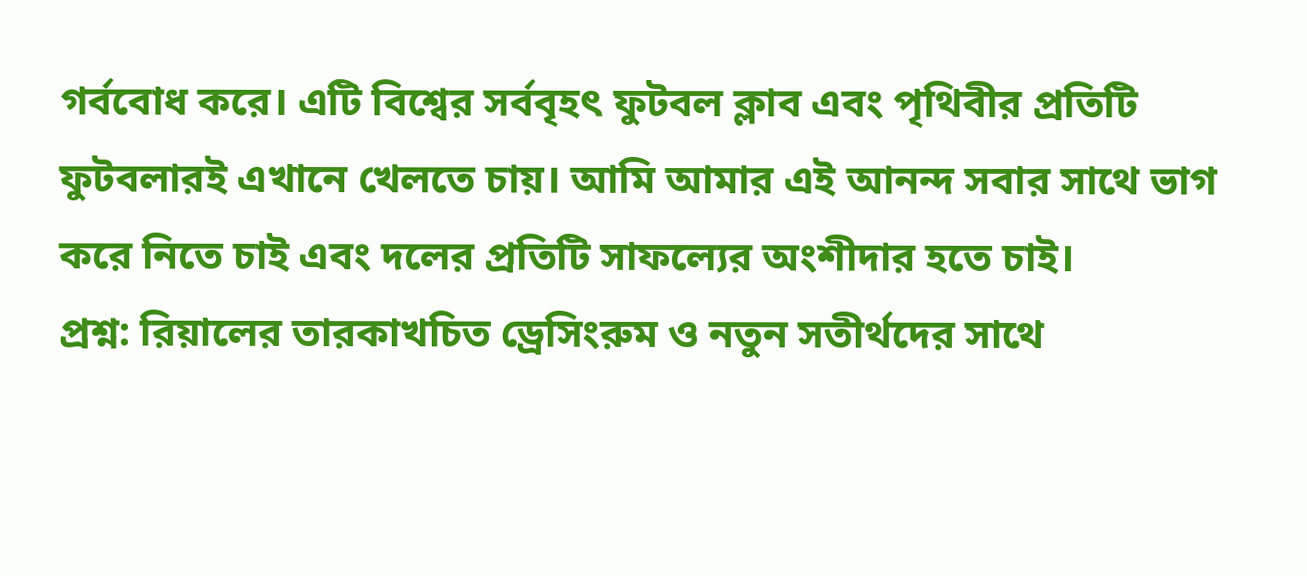গর্ববোধ করে। এটি বিশ্বের সর্ববৃহৎ ফুটবল ক্লাব এবং পৃথিবীর প্রতিটি ফুটবলারই এখানে খেলতে চায়। আমি আমার এই আনন্দ সবার সাথে ভাগ করে নিতে চাই এবং দলের প্রতিটি সাফল্যের অংশীদার হতে চাই।
প্রশ্ন: রিয়ালের তারকাখচিত ড্রেসিংরুম ও নতুন সতীর্থদের সাথে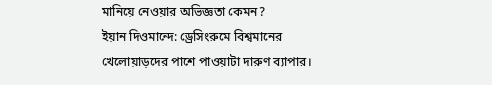মানিয়ে নেওয়ার অভিজ্ঞতা কেমন?
ইয়ান দিওমান্দে: ড্রেসিংরুমে বিশ্বমানের খেলোয়াড়দের পাশে পাওয়াটা দারুণ ব্যাপার।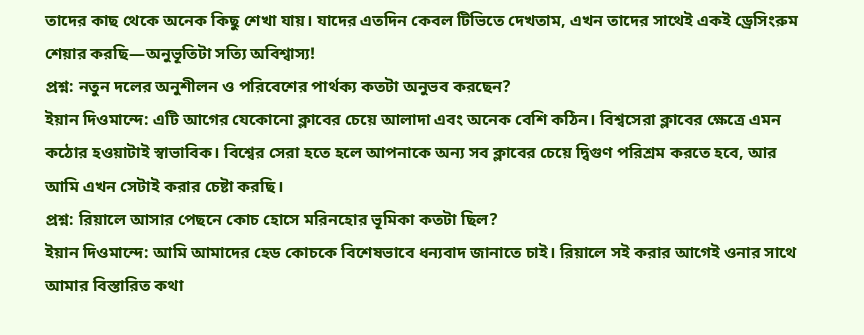তাদের কাছ থেকে অনেক কিছু শেখা যায়। যাদের এতদিন কেবল টিভিতে দেখতাম, এখন তাদের সাথেই একই ড্রেসিংরুম শেয়ার করছি—অনুভূতিটা সত্যি অবিশ্বাস্য!
প্রশ্ন: নতুন দলের অনুশীলন ও পরিবেশের পার্থক্য কতটা অনুভব করছেন?
ইয়ান দিওমান্দে: এটি আগের যেকোনো ক্লাবের চেয়ে আলাদা এবং অনেক বেশি কঠিন। বিশ্বসেরা ক্লাবের ক্ষেত্রে এমন কঠোর হওয়াটাই স্বাভাবিক। বিশ্বের সেরা হতে হলে আপনাকে অন্য সব ক্লাবের চেয়ে দ্বিগুণ পরিশ্রম করতে হবে, আর আমি এখন সেটাই করার চেষ্টা করছি।
প্রশ্ন: রিয়ালে আসার পেছনে কোচ হোসে মরিনহোর ভূমিকা কতটা ছিল?
ইয়ান দিওমান্দে: আমি আমাদের হেড কোচকে বিশেষভাবে ধন্যবাদ জানাতে চাই। রিয়ালে সই করার আগেই ওনার সাথে আমার বিস্তারিত কথা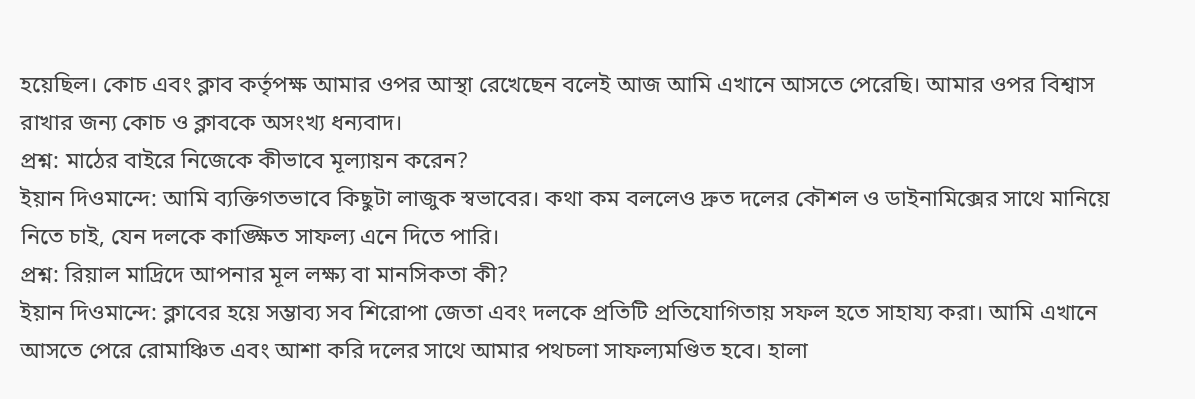হয়েছিল। কোচ এবং ক্লাব কর্তৃপক্ষ আমার ওপর আস্থা রেখেছেন বলেই আজ আমি এখানে আসতে পেরেছি। আমার ওপর বিশ্বাস রাখার জন্য কোচ ও ক্লাবকে অসংখ্য ধন্যবাদ।
প্রশ্ন: মাঠের বাইরে নিজেকে কীভাবে মূল্যায়ন করেন?
ইয়ান দিওমান্দে: আমি ব্যক্তিগতভাবে কিছুটা লাজুক স্বভাবের। কথা কম বললেও দ্রুত দলের কৌশল ও ডাইনামিক্সের সাথে মানিয়ে নিতে চাই, যেন দলকে কাঙ্ক্ষিত সাফল্য এনে দিতে পারি।
প্রশ্ন: রিয়াল মাদ্রিদে আপনার মূল লক্ষ্য বা মানসিকতা কী?
ইয়ান দিওমান্দে: ক্লাবের হয়ে সম্ভাব্য সব শিরোপা জেতা এবং দলকে প্রতিটি প্রতিযোগিতায় সফল হতে সাহায্য করা। আমি এখানে আসতে পেরে রোমাঞ্চিত এবং আশা করি দলের সাথে আমার পথচলা সাফল্যমণ্ডিত হবে। হালা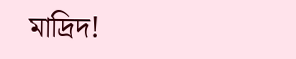মাদ্রিদ!